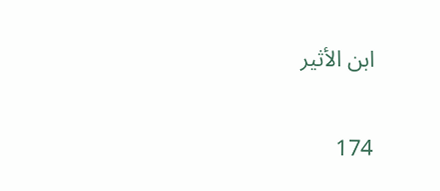ابن الأثير

174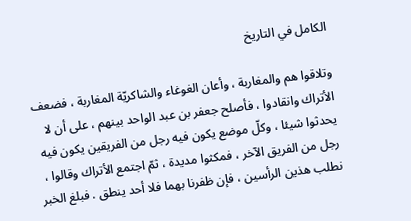الكامل في التاريخ

وتلاقوا هم والمغاربة ، وأعان الغوغاء والشاكريّة المغاربة ، فضعف الأتراك وانقادوا ، فأصلح جعفر بن عبد الواحد بينهم ، على أن لا يحدثوا شيئا ، وكلّ موضع يكون فيه رجل من الفريقين يكون فيه رجل من الفريق الآخر ، فمكثوا مديدة ، ثمّ اجتمع الأتراك وقالوا ، نطلب هذين الرأسين ، فإن ظفرنا بهما فلا أحد ينطق . فبلغ الخبر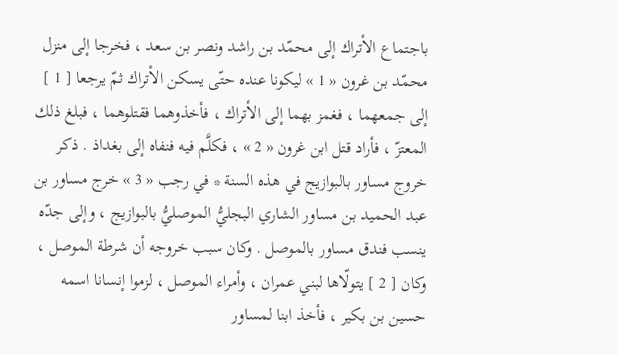باجتماع الأتراك إلى محمّد بن راشد ونصر بن سعد ، فخرجا إلى منزل محمّد بن غرون « 1 » ليكونا عنده حتّى يسكن الأتراك ثمّ يرجعا [ 1 ] إلى جمعهما ، فغمز بهما إلى الأتراك ، فأخذوهما فقتلوهما ، فبلغ ذلك المعتزّ ، فأراد قتل ابن غرون « 2 » ، فكلَّم فيه فنفاه إلى بغداذ . ذكر خروج مساور بالبوازيج في هذه السنة * في رجب « 3 » خرج مساور بن عبد الحميد بن مساور الشاري البجليُّ الموصليُّ بالبوازيج ، وإلى جدّه ينسب فندق مساور بالموصل . وكان سبب خروجه أن شرطة الموصل ، وكان [ 2 ] يتولّاها لبني عمران ، وأمراء الموصل ، لزموا إنسانا اسمه حسين بن بكير ، فأخذ ابنا لمساور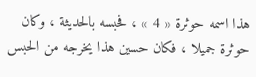هذا اسمه حوثرة « 4 » ، فحبسه بالحديثة ، وكان حوثرة جميلا ، فكان حسين هذا يخرجه من الحبس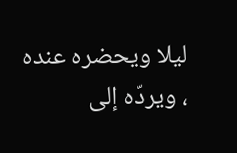ليلا ويحضره عنده ، ويردّه إلى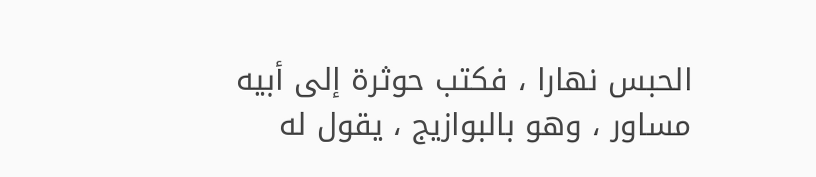الحبس نهارا ، فكتب حوثرة إلى أبيه مساور ، وهو بالبوازيج ، يقول له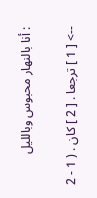: أنا بالنهار محبوس وبالليل

--> [ 1 ] ترجعا . [ 2 ] كان . ( 1 - 2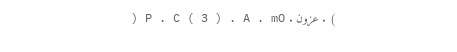) . عزون . P . C ( 3 ) . A . mO (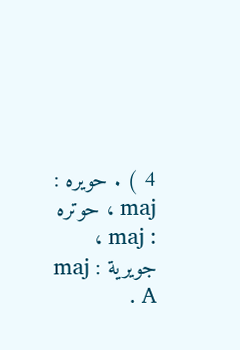4 ) . حويره : maj ، حوتره : maj ، جويرية : maj . A